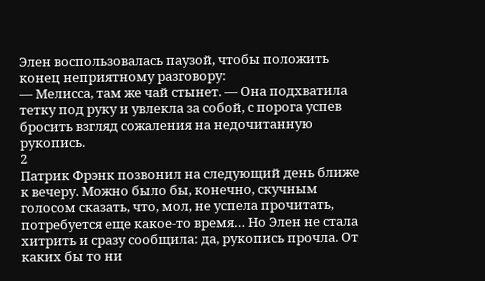Элен воспользовалась паузой, чтобы положить конец неприятному разговору:
— Мелисса, там же чай стынет. — Она подхватила тетку под руку и увлекла за собой, с порога успев бросить взгляд сожаления на недочитанную рукопись.
2
Патрик Фрэнк позвонил на следующий день ближе к вечеру. Можно было бы, конечно, скучным голосом сказать, что, мол, не успела прочитать, потребуется еще какое-то время… Но Элен не стала хитрить и сразу сообщила: да, рукопись прочла. От каких бы то ни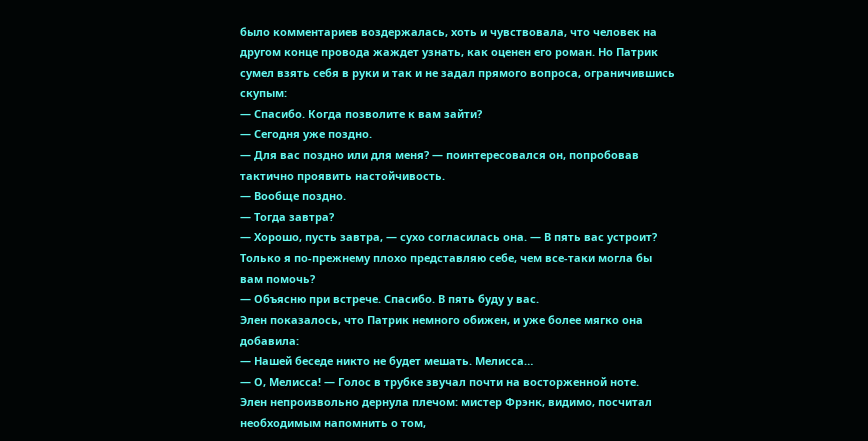было комментариев воздержалась, хоть и чувствовала, что человек на другом конце провода жаждет узнать, как оценен его роман. Но Патрик сумел взять себя в руки и так и не задал прямого вопроса, ограничившись скупым:
— Спасибо. Когда позволите к вам зайти?
— Сегодня уже поздно.
— Для вас поздно или для меня? — поинтересовался он, попробовав тактично проявить настойчивость.
— Вообще поздно.
— Тогда завтра?
— Хорошо, пусть завтра, — сухо согласилась она. — В пять вас устроит? Только я по-прежнему плохо представляю себе, чем все-таки могла бы вам помочь?
— Объясню при встрече. Спасибо. В пять буду у вас.
Элен показалось, что Патрик немного обижен, и уже более мягко она добавила:
— Нашей беседе никто не будет мешать. Мелисса…
— О, Мелисса! — Голос в трубке звучал почти на восторженной ноте.
Элен непроизвольно дернула плечом: мистер Фрэнк, видимо, посчитал необходимым напомнить о том,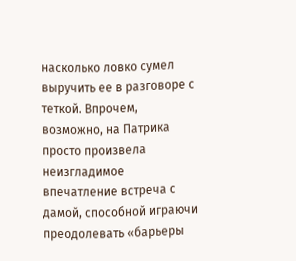насколько ловко сумел выручить ее в разговоре с теткой. Впрочем, возможно, на Патрика просто произвела неизгладимое впечатление встреча с дамой, способной играючи преодолевать «барьеры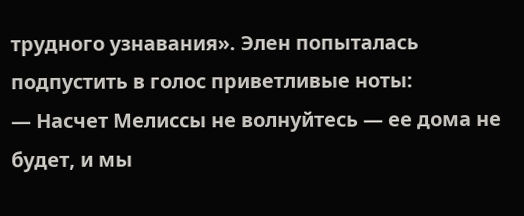трудного узнавания». Элен попыталась подпустить в голос приветливые ноты:
— Насчет Мелиссы не волнуйтесь — ее дома не будет, и мы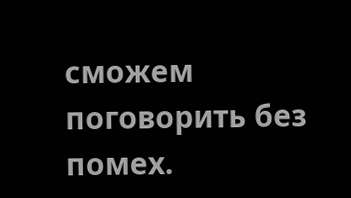сможем поговорить без помех.